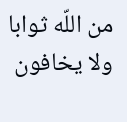من اللّه ثوابا ولا يخافون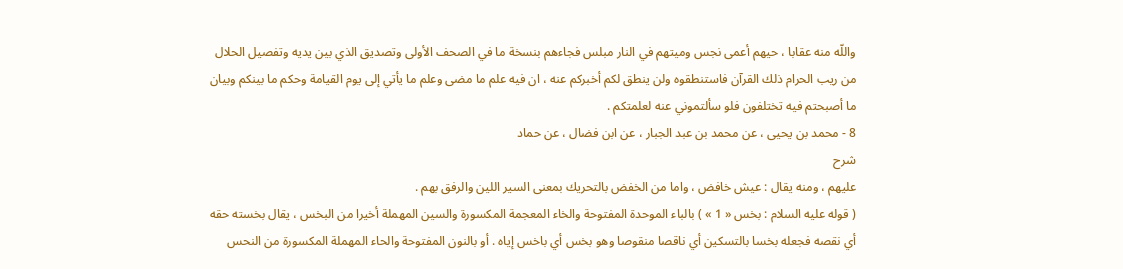واللّه منه عقابا ، حيهم أعمى نجس وميتهم في النار مبلس فجاءهم بنسخة ما في الصحف الأولى وتصديق الذي بين يديه وتفصيل الحلال من ريب الحرام ذلك القرآن فاستنطقوه ولن ينطق لكم أخبركم عنه ، ان فيه علم ما مضى وعلم ما يأتي إلى يوم القيامة وحكم ما بينكم وبيان ما أصبحتم فيه تختلفون فلو سألتموني عنه لعلمتكم .
8 - محمد بن يحيى ، عن محمد بن عبد الجبار ، عن ابن فضال ، عن حماد
شرح
عليهم ، ومنه يقال : عيش خافض ، واما من الخفض بالتحريك بمعنى السير اللين والرفق بهم .
( قوله عليه السلام : بخس « 1 » ) بالباء الموحدة المفتوحة والخاء المعجمة المكسورة والسين المهملة أخيرا من البخس ، يقال بخسته حقه أي نقصه فجعله بخسا بالتسكين أي ناقصا منقوصا وهو بخس أي باخس إياه . أو بالنون المفتوحة والحاء المهملة المكسورة من النحس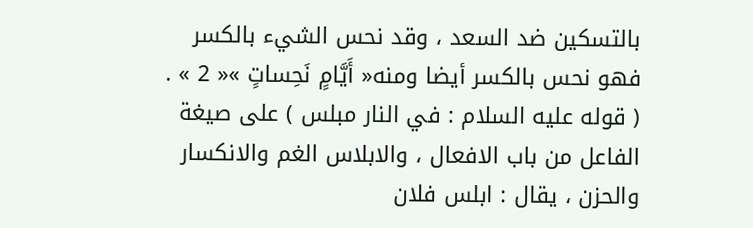بالتسكين ضد السعد ، وقد نحس الشيء بالكسر فهو نحس بالكسر أيضا ومنه« أَيَّامٍ نَحِساتٍ »« 2 » .
( قوله عليه السلام : في النار مبلس ) على صيغة الفاعل من باب الافعال ، والابلاس الغم والانكسار والحزن ، يقال : ابلس فلان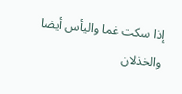إذا سكت غما واليأس أيضا والخذلان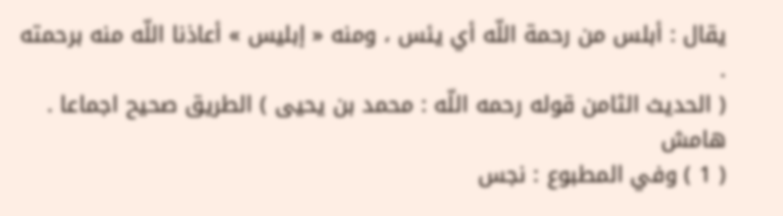يقال : أبلس من رحمة اللّه أي يئس ، ومنه « إبليس » أعاذنا اللّه منه برحمته .
( الحديث الثامن قوله رحمه اللّه : محمد بن يحيى ) الطريق صحيح اجماعا .
هامش
( 1 ) وفي المطبوع : نجس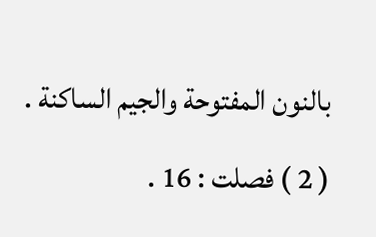بالنون المفتوحة والجيم الساكنة .
( 2 ) فصلت : 16 .